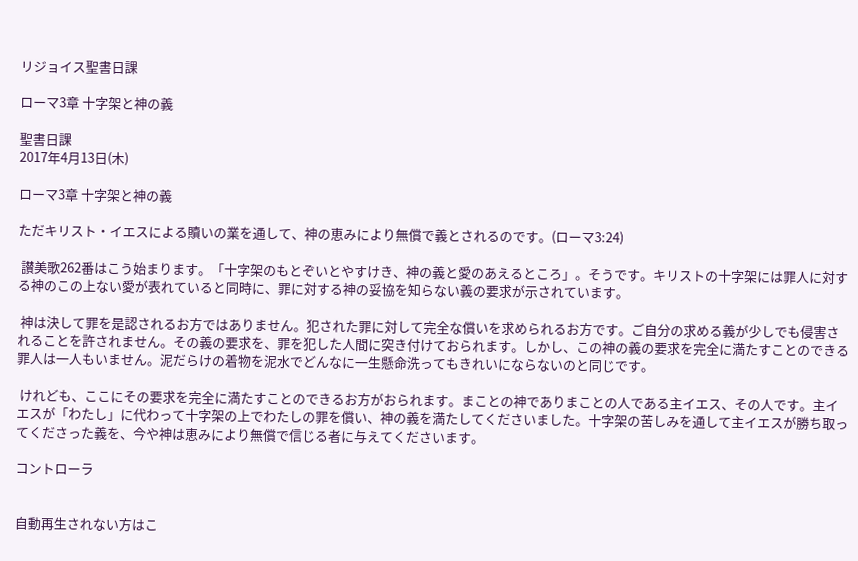リジョイス聖書日課

ローマ3章 十字架と神の義

聖書日課
2017年4月13日(木)

ローマ3章 十字架と神の義

ただキリスト・イエスによる贖いの業を通して、神の恵みにより無償で義とされるのです。(ローマ3:24)

 讃美歌262番はこう始まります。「十字架のもとぞいとやすけき、神の義と愛のあえるところ」。そうです。キリストの十字架には罪人に対する神のこの上ない愛が表れていると同時に、罪に対する神の妥協を知らない義の要求が示されています。

 神は決して罪を是認されるお方ではありません。犯された罪に対して完全な償いを求められるお方です。ご自分の求める義が少しでも侵害されることを許されません。その義の要求を、罪を犯した人間に突き付けておられます。しかし、この神の義の要求を完全に満たすことのできる罪人は一人もいません。泥だらけの着物を泥水でどんなに一生懸命洗ってもきれいにならないのと同じです。

 けれども、ここにその要求を完全に満たすことのできるお方がおられます。まことの神でありまことの人である主イエス、その人です。主イエスが「わたし」に代わって十字架の上でわたしの罪を償い、神の義を満たしてくださいました。十字架の苦しみを通して主イエスが勝ち取ってくださった義を、今や神は恵みにより無償で信じる者に与えてくださいます。

コントローラ


自動再生されない方はこ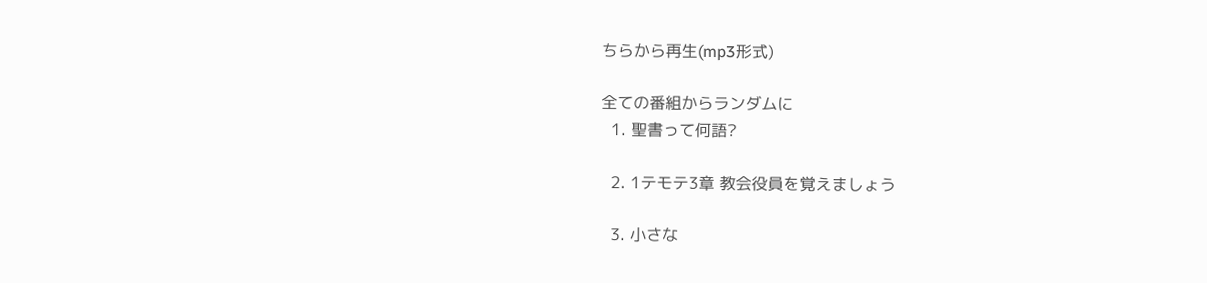ちらから再生(mp3形式)

全ての番組からランダムに
  1. 聖書って何語?

  2. 1テモテ3章 教会役員を覚えましょう

  3. 小さな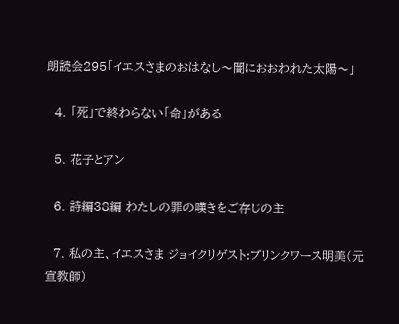朗読会295「イエスさまのおはなし〜闇におおわれた太陽〜」

  4. 「死」で終わらない「命」がある

  5. 花子とアン

  6. 詩編38編 わたしの罪の嘆きをご存じの主

  7. 私の主、イエスさま ジョイクリゲスト:ブリンクワース明美(元宣教師)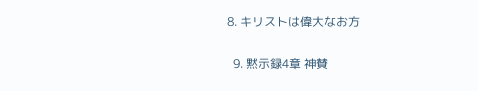8. キリストは偉大なお方

  9. 黙示録4章 神賛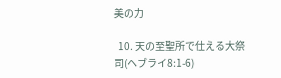美の力

  10. 天の至聖所で仕える大祭司(ヘブライ8:1-6)